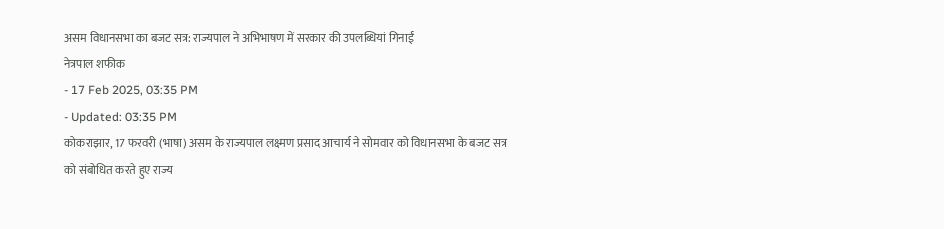असम विधानसभा का बजट सत्र: राज्यपाल ने अभिभाषण में सरकार की उपलब्धियां गिनाईं
नेत्रपाल शफीक
- 17 Feb 2025, 03:35 PM
- Updated: 03:35 PM
कोकराझार, 17 फरवरी (भाषा) असम के राज्यपाल लक्ष्मण प्रसाद आचार्य ने सोमवार को विधानसभा के बजट सत्र को संबोधित करते हुए राज्य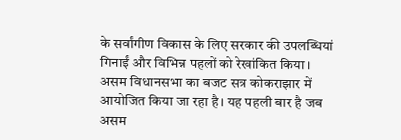के सर्वांगीण विकास के लिए सरकार की उपलब्धियां गिनाईं और विभिन्न पहलों को रेखांकित किया।
असम विधानसभा का बजट सत्र कोकराझार में आयोजित किया जा रहा है। यह पहली बार है जब असम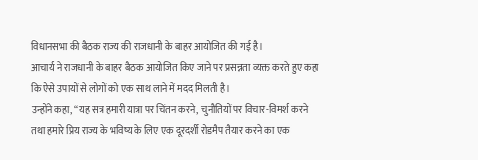विधानसभा की बैठक राज्य की राजधानी के बाहर आयोजित की गई है।
आचार्य ने राजधानी के बाहर बैठक आयोजित किए जाने पर प्रसन्नता व्यक्त करते हुए कहा कि ऐसे उपायों से लोगों को एक साथ लाने में मदद मिलती है।
उन्होंने कहा, ‘‘यह सत्र हमारी यात्रा पर चिंतन करने, चुनौतियों पर विचार-विमर्श करने तथा हमारे प्रिय राज्य के भविष्य के लिए एक दूरदर्शी रोडमैप तैयार करने का एक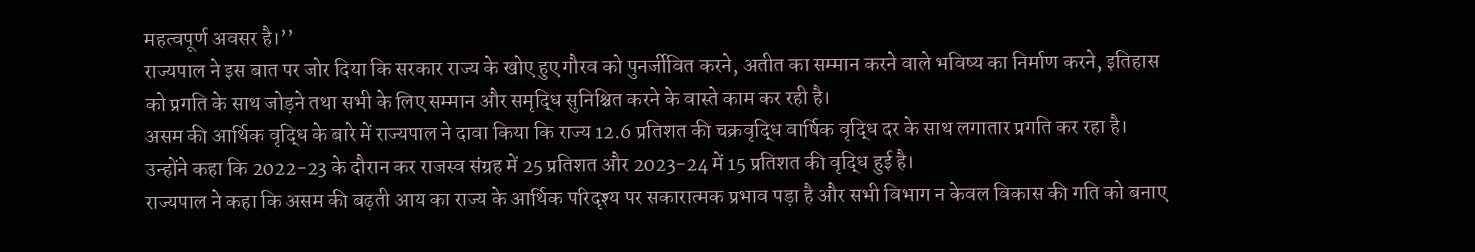महत्वपूर्ण अवसर है।’’
राज्यपाल ने इस बात पर जोर दिया कि सरकार राज्य के खोए हुए गौरव को पुनर्जीवित करने, अतीत का सम्मान करने वाले भविष्य का निर्माण करने, इतिहास को प्रगति के साथ जोड़ने तथा सभी के लिए सम्मान और समृद्धि सुनिश्चित करने के वास्ते काम कर रही है।
असम की आर्थिक वृद्धि के बारे में राज्यपाल ने दावा किया कि राज्य 12.6 प्रतिशत की चक्रवृद्धि वार्षिक वृद्धि दर के साथ लगातार प्रगति कर रहा है।
उन्होंने कहा कि 2022-23 के दौरान कर राजस्व संग्रह में 25 प्रतिशत और 2023-24 में 15 प्रतिशत की वृद्धि हुई है।
राज्यपाल ने कहा कि असम की बढ़ती आय का राज्य के आर्थिक परिदृश्य पर सकारात्मक प्रभाव पड़ा है और सभी विभाग न केवल विकास की गति को बनाए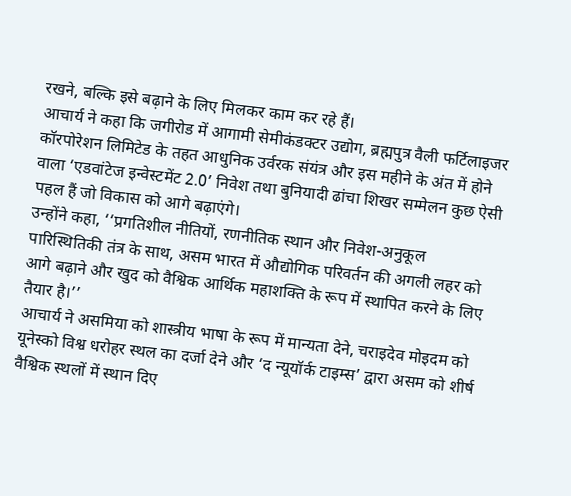रखने, बल्कि इसे बढ़ाने के लिए मिलकर काम कर रहे हैं।
आचार्य ने कहा कि जगीरोड में आगामी सेमीकंडक्टर उद्योग, ब्रह्मपुत्र वैली फर्टिलाइजर कॉरपोरेशन लिमिटेड के तहत आधुनिक उर्वरक संयंत्र और इस महीने के अंत में होने वाला ‘एडवांटेज इन्वेस्टमेंट 2.0’ निवेश तथा बुनियादी ढांचा शिखर सम्मेलन कुछ ऐसी पहल हैं जो विकास को आगे बढ़ाएंगे।
उन्होंने कहा, ‘‘प्रगतिशील नीतियों, रणनीतिक स्थान और निवेश-अनुकूल पारिस्थितिकी तंत्र के साथ, असम भारत में औद्योगिक परिवर्तन की अगली लहर को आगे बढ़ाने और खुद को वैश्विक आर्थिक महाशक्ति के रूप में स्थापित करने के लिए तैयार है।’’
आचार्य ने असमिया को शास्त्रीय भाषा के रूप में मान्यता देने, चराइदेव मोइदम को यूनेस्को विश्व धरोहर स्थल का दर्जा देने और ‘द न्यूयॉर्क टाइम्स’ द्वारा असम को शीर्ष वैश्विक स्थलों में स्थान दिए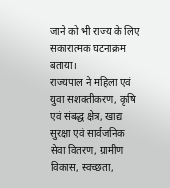जाने को भी राज्य के लिए सकारात्मक घटनाक्रम बताया।
राज्यपाल ने महिला एवं युवा सशक्तीकरण, कृषि एवं संबद्ध क्षेत्र, खाद्य सुरक्षा एवं सार्वजनिक सेवा वितरण, ग्रामीण विकास, स्वच्छता,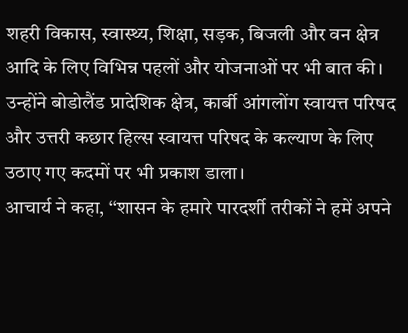शहरी विकास, स्वास्थ्य, शिक्षा, सड़क, बिजली और वन क्षेत्र आदि के लिए विभिन्न पहलों और योजनाओं पर भी बात की।
उन्होंने बोडोलैंड प्रादेशिक क्षेत्र, कार्बी आंगलोंग स्वायत्त परिषद और उत्तरी कछार हिल्स स्वायत्त परिषद के कल्याण के लिए उठाए गए कदमों पर भी प्रकाश डाला।
आचार्य ने कहा, ‘‘शासन के हमारे पारदर्शी तरीकों ने हमें अपने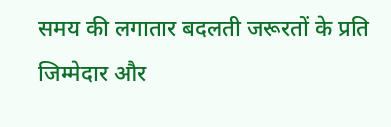समय की लगातार बदलती जरूरतों के प्रति जिम्मेदार और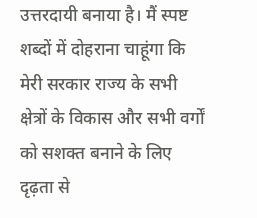उत्तरदायी बनाया है। मैं स्पष्ट शब्दों में दोहराना चाहूंगा कि मेरी सरकार राज्य के सभी क्षेत्रों के विकास और सभी वर्गों को सशक्त बनाने के लिए दृढ़ता से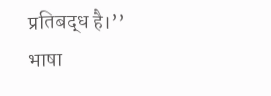प्रतिबद्ध है।’’
भाषा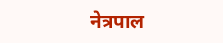नेत्रपाल